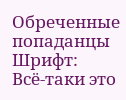Обреченные попаданцы
Шрифт:
Всё-таки это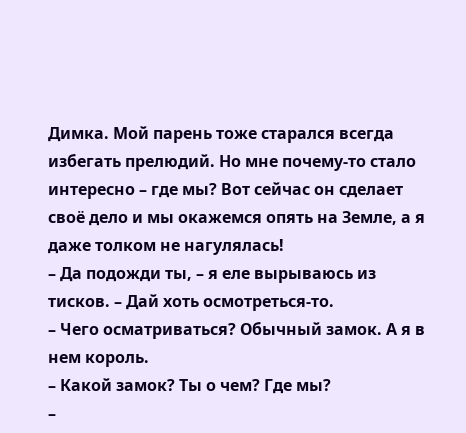Димка. Мой парень тоже старался всегда избегать прелюдий. Но мне почему-то стало интересно – где мы? Вот сейчас он сделает своё дело и мы окажемся опять на Земле, а я даже толком не нагулялась!
– Да подожди ты, – я еле вырываюсь из тисков. – Дай хоть осмотреться-то.
– Чего осматриваться? Обычный замок. А я в нем король.
– Какой замок? Ты о чем? Где мы?
–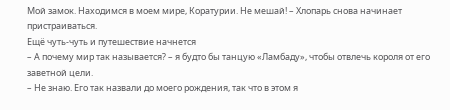Мой замок. Находимся в моем мире, Коратурии. Не мешай! – Хлопарь снова начинает пристраиваться.
Ещё чуть-чуть и путешествие начнется
– А почему мир так называется? – я будто бы танцую «Ламбаду», чтобы отвлечь короля от его заветной цели.
– Не знаю. Его так назвали до моего рождения, так что в этом я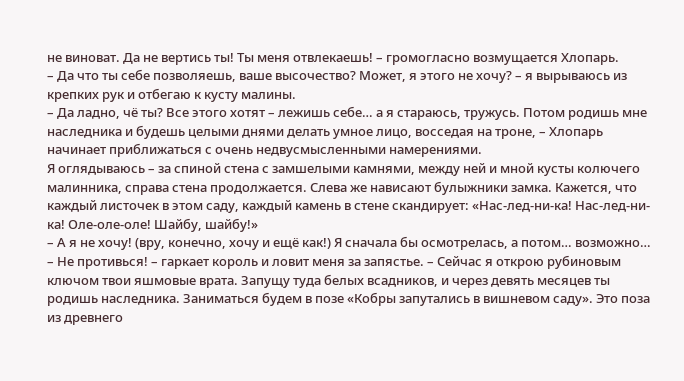не виноват. Да не вертись ты! Ты меня отвлекаешь! – громогласно возмущается Хлопарь.
– Да что ты себе позволяешь, ваше высочество? Может, я этого не хочу? – я вырываюсь из крепких рук и отбегаю к кусту малины.
– Да ладно, чё ты? Все этого хотят – лежишь себе… а я стараюсь, тружусь. Потом родишь мне наследника и будешь целыми днями делать умное лицо, восседая на троне, – Хлопарь начинает приближаться с очень недвусмысленными намерениями.
Я оглядываюсь – за спиной стена с замшелыми камнями, между ней и мной кусты колючего малинника, справа стена продолжается. Слева же нависают булыжники замка. Кажется, что каждый листочек в этом саду, каждый камень в стене скандирует: «Нас-лед-ни-ка! Нас-лед-ни-ка! Оле-оле-оле! Шайбу, шайбу!»
– А я не хочу! (вру, конечно, хочу и ещё как!) Я сначала бы осмотрелась, а потом… возможно…
– Не противься! – гаркает король и ловит меня за запястье. – Сейчас я открою рубиновым ключом твои яшмовые врата. Запущу туда белых всадников, и через девять месяцев ты родишь наследника. Заниматься будем в позе «Кобры запутались в вишневом саду». Это поза из древнего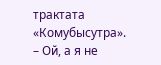трактата «Комубысутра».
– Ой, а я не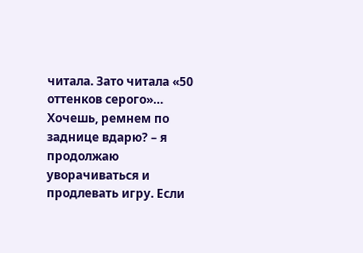читала. Зато читала «50 оттенков серого»… Хочешь, ремнем по заднице вдарю? – я продолжаю уворачиваться и продлевать игру. Если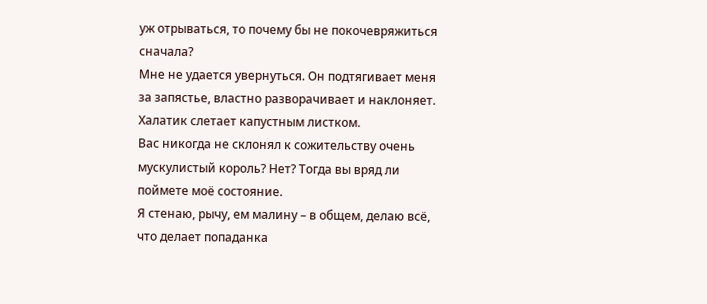уж отрываться, то почему бы не покочевряжиться сначала?
Мне не удается увернуться. Он подтягивает меня за запястье, властно разворачивает и наклоняет. Халатик слетает капустным листком.
Вас никогда не склонял к сожительству очень мускулистый король? Нет? Тогда вы вряд ли поймете моё состояние.
Я стенаю, рычу, ем малину – в общем, делаю всё, что делает попаданка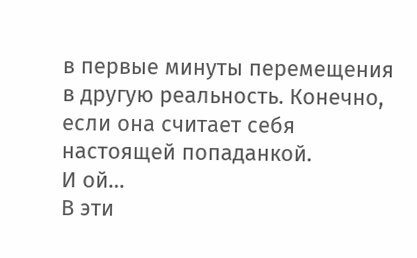в первые минуты перемещения в другую реальность. Конечно, если она считает себя настоящей попаданкой.
И ой…
В эти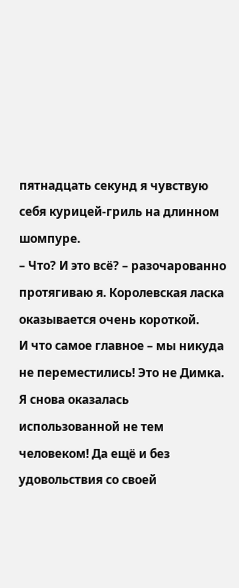пятнадцать секунд я чувствую себя курицей-гриль на длинном шомпуре.
– Что? И это всё? – разочарованно протягиваю я. Королевская ласка оказывается очень короткой.
И что самое главное – мы никуда не переместились! Это не Димка. Я снова оказалась использованной не тем человеком! Да ещё и без удовольствия со своей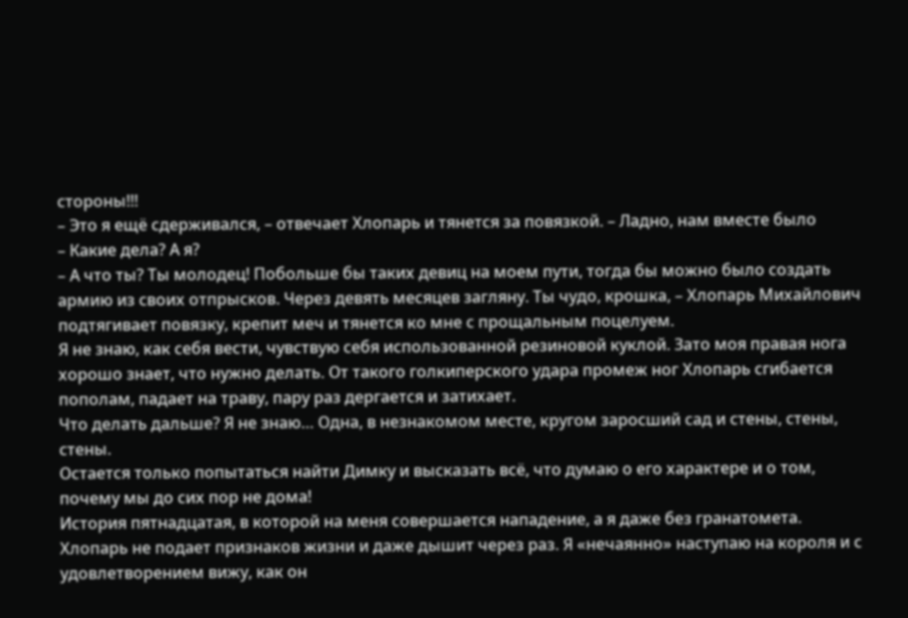стороны!!!
– Это я ещё сдерживался, – отвечает Хлопарь и тянется за повязкой. – Ладно, нам вместе было
– Какие дела? А я?
– А что ты? Ты молодец! Побольше бы таких девиц на моем пути, тогда бы можно было создать армию из своих отпрысков. Через девять месяцев загляну. Ты чудо, крошка, – Хлопарь Михайлович подтягивает повязку, крепит меч и тянется ко мне с прощальным поцелуем.
Я не знаю, как себя вести, чувствую себя использованной резиновой куклой. Зато моя правая нога хорошо знает, что нужно делать. От такого голкиперского удара промеж ног Хлопарь сгибается пополам, падает на траву, пару раз дергается и затихает.
Что делать дальше? Я не знаю… Одна, в незнакомом месте, кругом заросший сад и стены, стены, стены.
Остается только попытаться найти Димку и высказать всё, что думаю о его характере и о том, почему мы до сих пор не дома!
История пятнадцатая, в которой на меня совершается нападение, а я даже без гранатомета.
Хлопарь не подает признаков жизни и даже дышит через раз. Я «нечаянно» наступаю на короля и с удовлетворением вижу, как он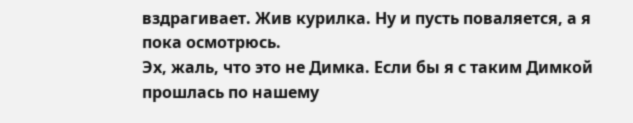вздрагивает. Жив курилка. Ну и пусть поваляется, а я пока осмотрюсь.
Эх, жаль, что это не Димка. Если бы я с таким Димкой прошлась по нашему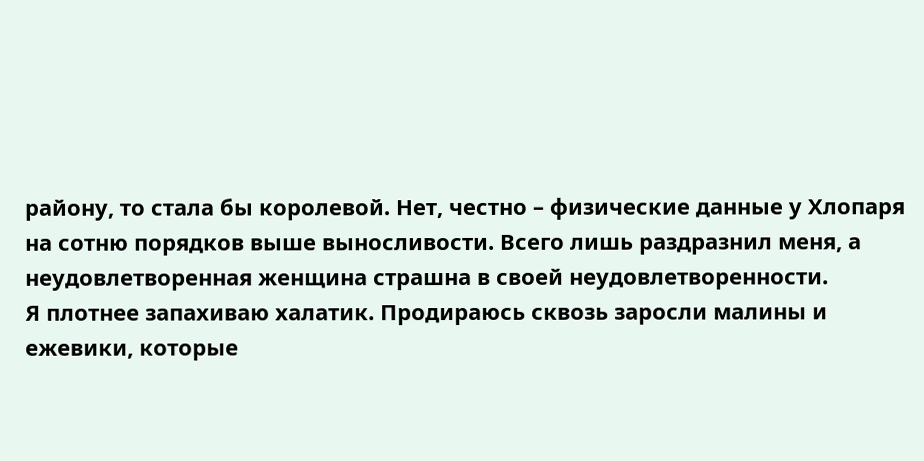району, то стала бы королевой. Нет, честно – физические данные у Хлопаря на сотню порядков выше выносливости. Всего лишь раздразнил меня, а неудовлетворенная женщина страшна в своей неудовлетворенности.
Я плотнее запахиваю халатик. Продираюсь сквозь заросли малины и ежевики, которые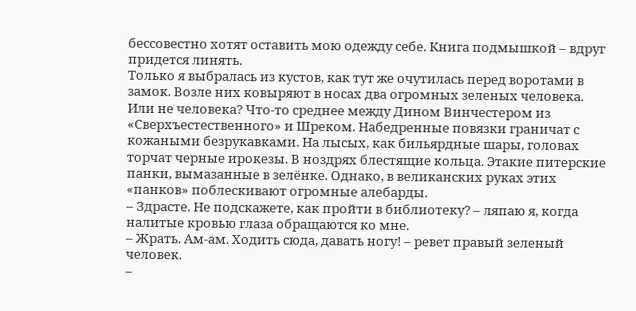бессовестно хотят оставить мою одежду себе. Книга подмышкой – вдруг придется линять.
Только я выбралась из кустов, как тут же очутилась перед воротами в замок. Возле них ковыряют в носах два огромных зеленых человека. Или не человека? Что-то среднее между Дином Винчестером из «Сверхъестественного» и Шреком. Набедренные повязки граничат с кожаными безрукавками. На лысых, как бильярдные шары, головах торчат черные ирокезы. В ноздрях блестящие кольца. Этакие питерские панки, вымазанные в зелёнке. Однако, в великанских руках этих «панков» поблескивают огромные алебарды.
– Здрасте. Не подскажете, как пройти в библиотеку? – ляпаю я, когда налитые кровью глаза обращаются ко мне.
– Жрать. Ам-ам. Ходить сюда, давать ногу! – ревет правый зеленый человек.
–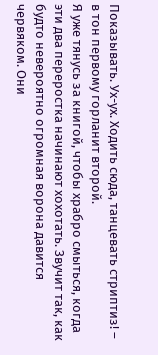Показывать. Ух-ух. Ходить сюда, танцевать стриптиз! – в тон первому горланит второй.
Я уже тянусь за книгой, чтобы храбро смыться, когда эти два переростка начинают хохотать. Звучит так, как будто невероятно огромная ворона давится червяком. Они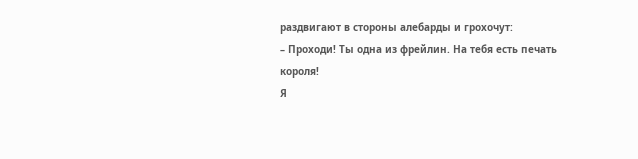раздвигают в стороны алебарды и грохочут:
– Проходи! Ты одна из фрейлин. На тебя есть печать короля!
Я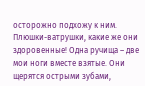осторожно подхожу к ним. Плюшки-ватрушки, какие же они здоровенные! Одна ручища – две мои ноги вместе взятые. Они щерятся острыми зубами,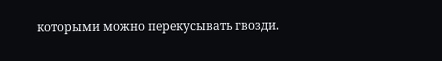которыми можно перекусывать гвозди.